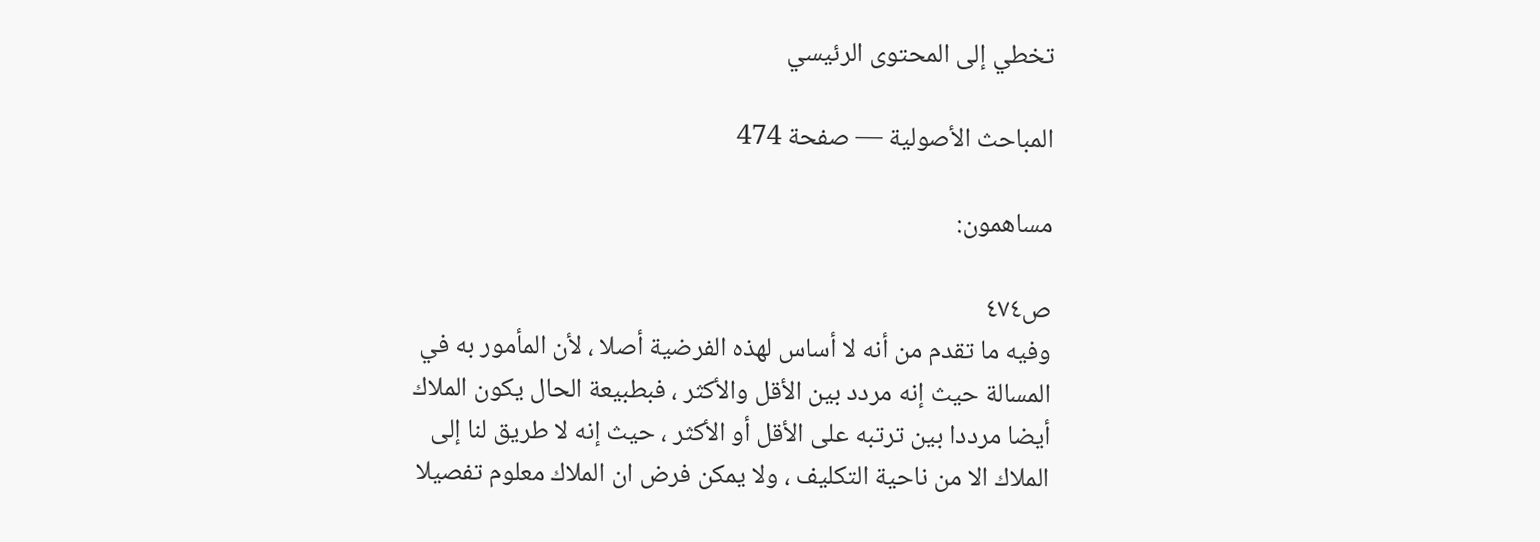تخطي إلى المحتوى الرئيسي

المباحث الأصولية — صفحة 474

مساهمون:

ص٤٧٤
وفيه ما تقدم من أنه لا أساس لهذه الفرضية أصلا ، لأن المأمور به في المسالة حيث إنه مردد بين الأقل والأكثر ، فبطبيعة الحال يكون الملاك أيضا مرددا بين ترتبه على الأقل أو الأكثر ، حيث إنه لا طريق لنا إلى الملاك الا من ناحية التكليف ، ولا يمكن فرض ان الملاك معلوم تفصيلا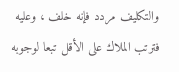والتكليف مردد فإنه خلف ، وعليه فترتب الملاك على الأقل تبعا لوجوبه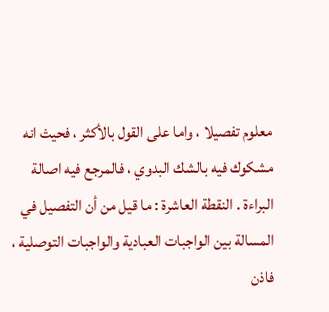معلوم تفصيلا ، واما على القول بالأكثر ، فحيث انه مشكوك فيه بالشك البدوي ، فالمرجع فيه اصالة البراءة . النقطة العاشرة : ما قيل من أن التفصيل في المسالة بين الواجبات العبادية والواجبات التوصلية ، فاذن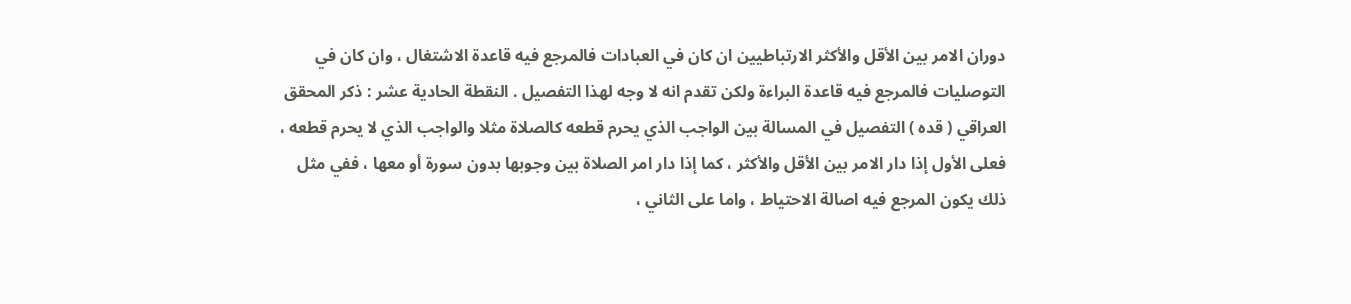دوران الامر بين الأقل والأكثر الارتباطيين ان كان في العبادات فالمرجع فيه قاعدة الاشتغال ، وان كان في التوصليات فالمرجع فيه قاعدة البراءة ولكن تقدم انه لا وجه لهذا التفصيل . النقطة الحادية عشر : ذكر المحقق العراقي ( قده ) التفصيل في المسالة بين الواجب الذي يحرم قطعه كالصلاة مثلا والواجب الذي لا يحرم قطعه ، فعلى الأول إذا دار الامر بين الأقل والأكثر ، كما إذا دار امر الصلاة بين وجوبها بدون سورة أو معها ، ففي مثل ذلك يكون المرجع فيه اصالة الاحتياط ، واما على الثاني ،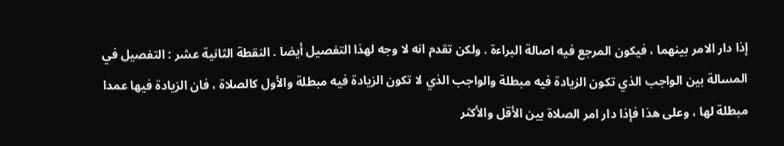إذا دار الامر بينهما ، فيكون المرجع فيه اصالة البراءة . ولكن تقدم انه لا وجه لهذا التفصيل أيضا . النقطة الثانية عشر : التفصيل في المسالة بين الواجب الذي تكون الزيادة فيه مبطلة والواجب الذي لا تكون الزيادة فيه مبطلة والأول كالصلاة ، فان الزيادة فيها عمدا مبطلة لها ، وعلى هذا فإذا دار امر الصلاة بين الأقل والأكثر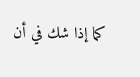كما إذا شك في أن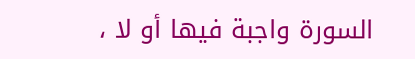السورة واجبة فيها أو لا ،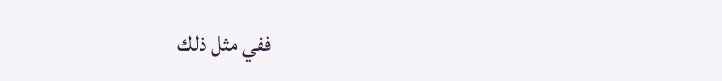ففي مثل ذلك